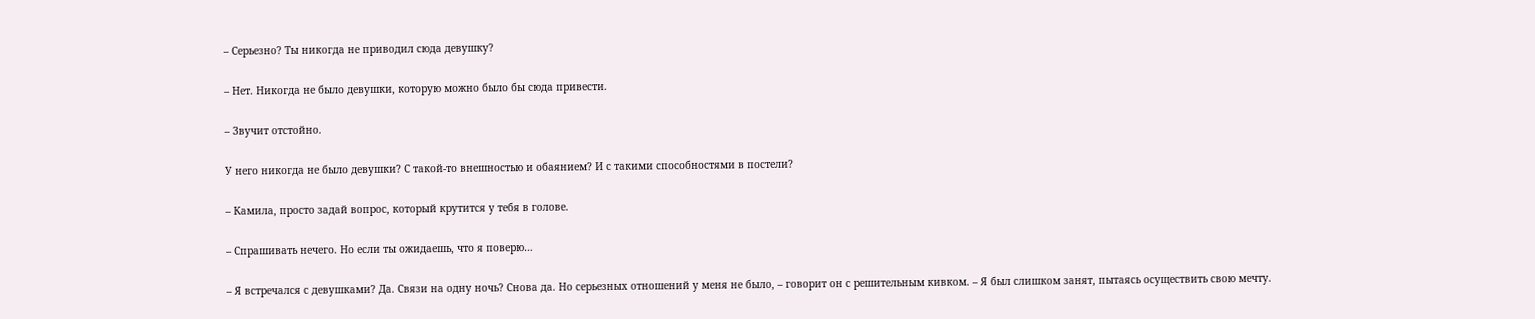– Серьезно? Ты никогда не приводил сюда девушку?

– Нет. Никогда не было девушки, которую можно было бы сюда привести.

– Звучит отстойно.

У него никогда не было девушки? С такой-то внешностью и обаянием? И с такими способностями в постели?

– Камила, просто задай вопрос, который крутится у тебя в голове.

– Спрашивать нечего. Но если ты ожидаешь, что я поверю…

– Я встречался с девушками? Да. Связи на одну ночь? Снова да. Но серьезных отношений у меня не было, – говорит он с решительным кивком. – Я был слишком занят, пытаясь осуществить свою мечту.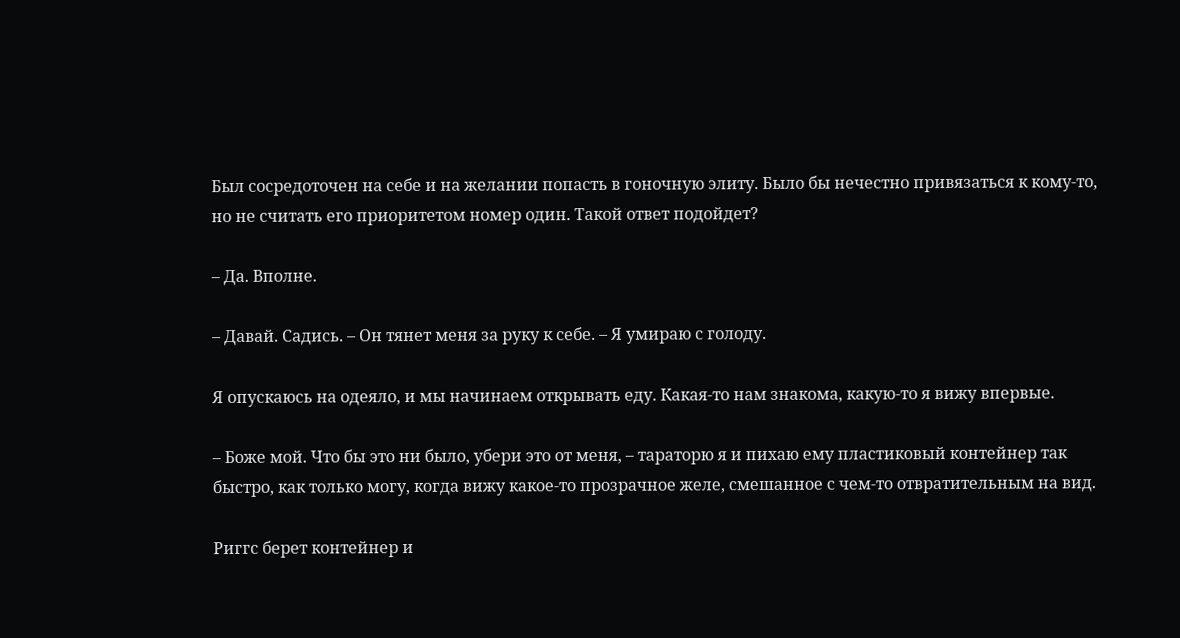Был сосредоточен на себе и на желании попасть в гоночную элиту. Было бы нечестно привязаться к кому-то, но не считать его приоритетом номер один. Такой ответ подойдет?

– Да. Вполне.

– Давай. Садись. – Он тянет меня за руку к себе. – Я умираю с голоду.

Я опускаюсь на одеяло, и мы начинаем открывать еду. Какая-то нам знакома, какую-то я вижу впервые.

– Боже мой. Что бы это ни было, убери это от меня, – тараторю я и пихаю ему пластиковый контейнер так быстро, как только могу, когда вижу какое-то прозрачное желе, смешанное с чем-то отвратительным на вид.

Риггс берет контейнер и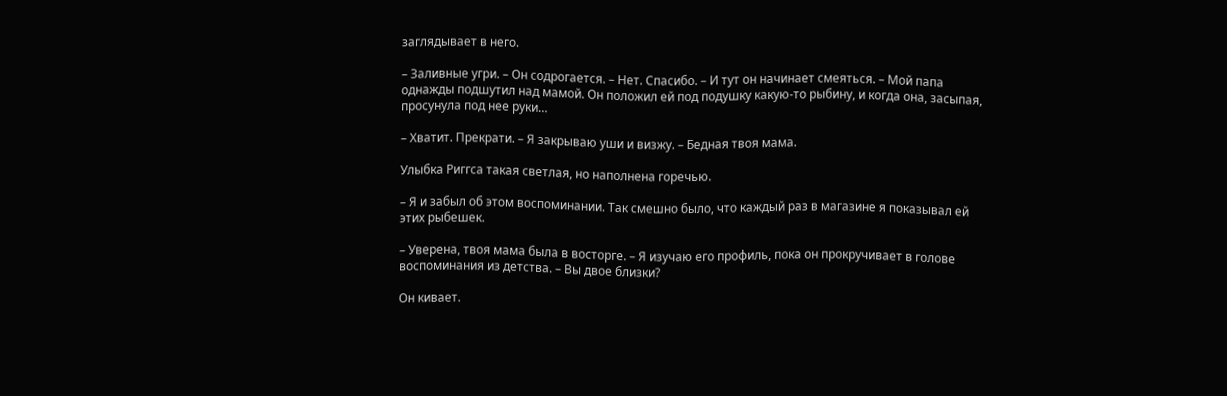заглядывает в него.

– Заливные угри. – Он содрогается. – Нет. Спасибо. – И тут он начинает смеяться. – Мой папа однажды подшутил над мамой. Он положил ей под подушку какую-то рыбину, и когда она, засыпая, просунула под нее руки…

– Хватит. Прекрати. – Я закрываю уши и визжу. – Бедная твоя мама.

Улыбка Риггса такая светлая, но наполнена горечью.

– Я и забыл об этом воспоминании. Так смешно было, что каждый раз в магазине я показывал ей этих рыбешек.

– Уверена, твоя мама была в восторге. – Я изучаю его профиль, пока он прокручивает в голове воспоминания из детства. – Вы двое близки?

Он кивает.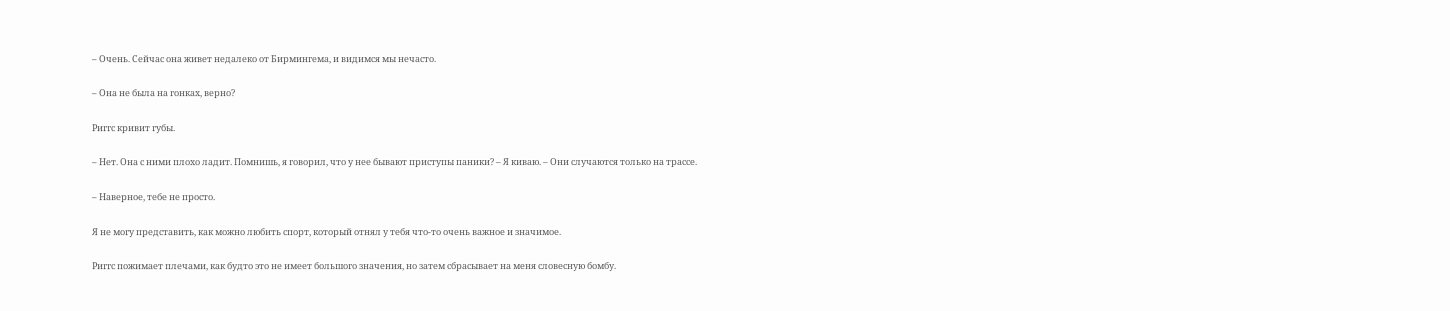– Очень. Сейчас она живет недалеко от Бирмингема, и видимся мы нечасто.

– Она не была на гонках, верно?

Риггс кривит губы.

– Нет. Она с ними плохо ладит. Помнишь, я говорил, что у нее бывают приступы паники? – Я киваю. – Они случаются только на трассе.

– Наверное, тебе не просто.

Я не могу представить, как можно любить спорт, который отнял у тебя что-то очень важное и значимое.

Риггс пожимает плечами, как будто это не имеет большого значения, но затем сбрасывает на меня словесную бомбу.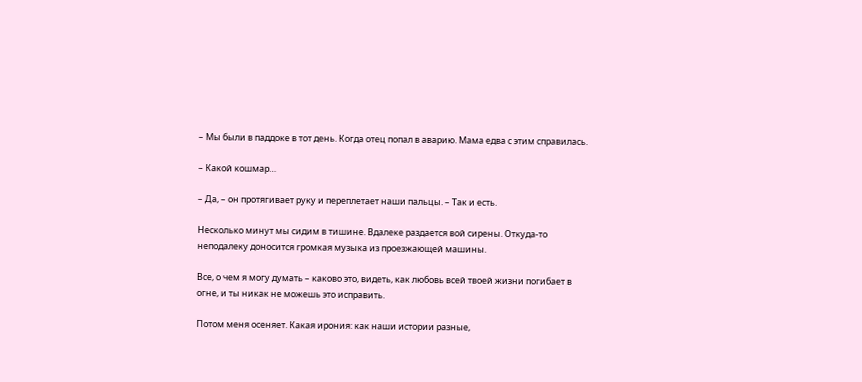– Мы были в паддоке в тот день. Когда отец попал в аварию. Мама едва с этим справилась.

– Какой кошмар…

– Да, – он протягивает руку и переплетает наши пальцы. – Так и есть.

Несколько минут мы сидим в тишине. Вдалеке раздается вой сирены. Откуда-то неподалеку доносится громкая музыка из проезжающей машины.

Все, о чем я могу думать – каково это, видеть, как любовь всей твоей жизни погибает в огне, и ты никак не можешь это исправить.

Потом меня осеняет. Какая ирония: как наши истории разные,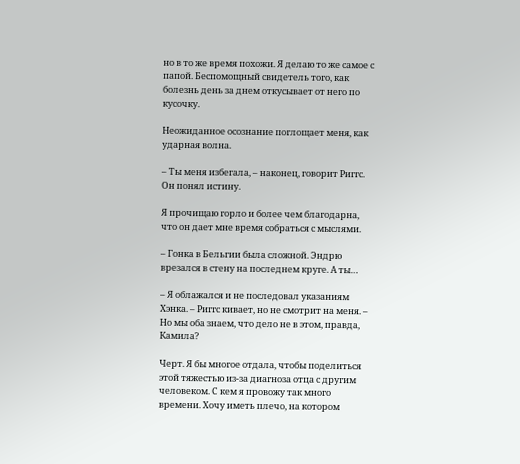но в то же время похожи. Я делаю то же самое с папой. Беспомощный свидетель того, как болезнь день за днем откусывает от него по кусочку.

Неожиданное осознание поглощает меня, как ударная волна.

– Ты меня избегала, – наконец, говорит Риггс. Он понял истину.

Я прочищаю горло и более чем благодарна, что он дает мне время собраться с мыслями.

– Гонка в Бельгии была сложной. Эндрю врезался в стену на последнем круге. А ты…

– Я облажался и не последовал указаниям Хэнка. – Риггс кивает, но не смотрит на меня. – Но мы оба знаем, что дело не в этом, правда, Камила?

Черт. Я бы многое отдала, чтобы поделиться этой тяжестью из-за диагноза отца с другим человеком. С кем я провожу так много времени. Хочу иметь плечо, на котором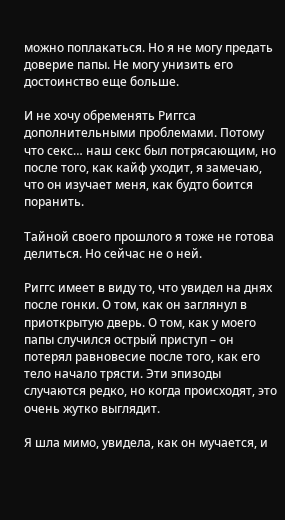можно поплакаться. Но я не могу предать доверие папы. Не могу унизить его достоинство еще больше.

И не хочу обременять Риггса дополнительными проблемами. Потому что секс… наш секс был потрясающим, но после того, как кайф уходит, я замечаю, что он изучает меня, как будто боится поранить.

Тайной своего прошлого я тоже не готова делиться. Но сейчас не о ней.

Риггс имеет в виду то, что увидел на днях после гонки. О том, как он заглянул в приоткрытую дверь. О том, как у моего папы случился острый приступ – он потерял равновесие после того, как его тело начало трясти. Эти эпизоды случаются редко, но когда происходят, это очень жутко выглядит.

Я шла мимо, увидела, как он мучается, и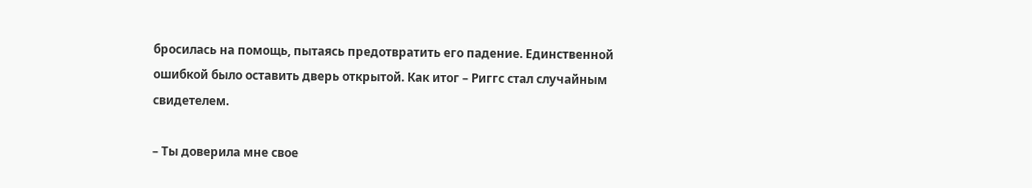бросилась на помощь, пытаясь предотвратить его падение. Единственной ошибкой было оставить дверь открытой. Как итог – Риггс стал случайным свидетелем.

– Ты доверила мне свое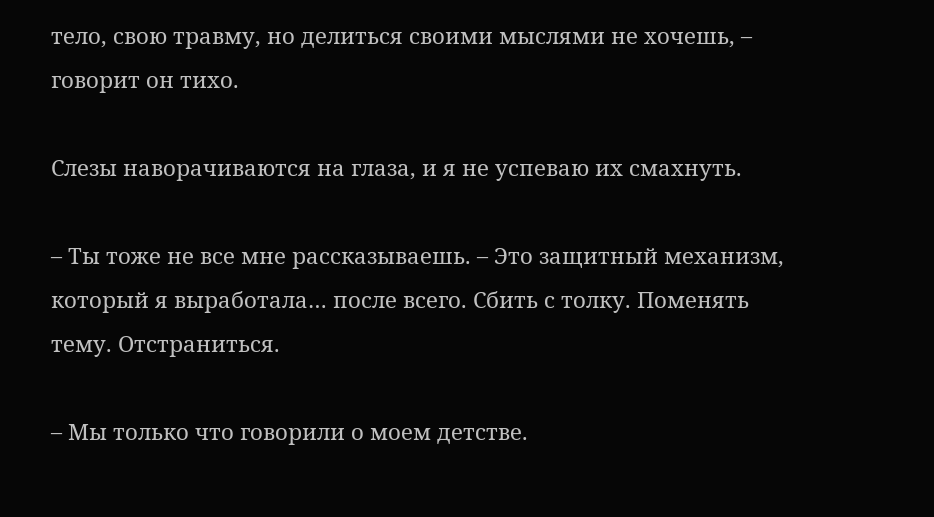тело, свою травму, но делиться своими мыслями не хочешь, – говорит он тихо.

Слезы наворачиваются на глаза, и я не успеваю их смахнуть.

– Ты тоже не все мне рассказываешь. – Это защитный механизм, который я выработала… после всего. Сбить с толку. Поменять тему. Отстраниться.

– Мы только что говорили о моем детстве.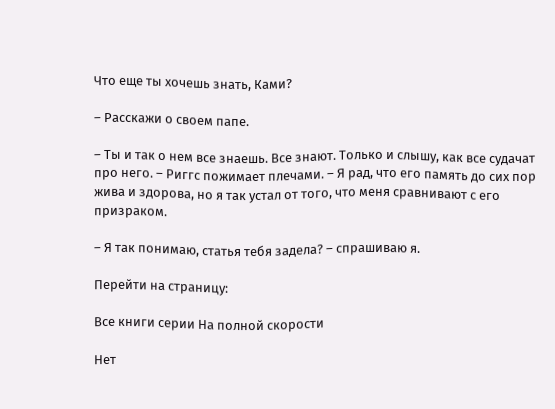Что еще ты хочешь знать, Ками?

– Расскажи о своем папе.

– Ты и так о нем все знаешь. Все знают. Только и слышу, как все судачат про него. – Риггс пожимает плечами. – Я рад, что его память до сих пор жива и здорова, но я так устал от того, что меня сравнивают с его призраком.

– Я так понимаю, статья тебя задела? – спрашиваю я.

Перейти на страницу:

Все книги серии На полной скорости

Нет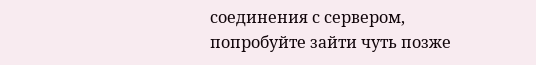соединения с сервером, попробуйте зайти чуть позже